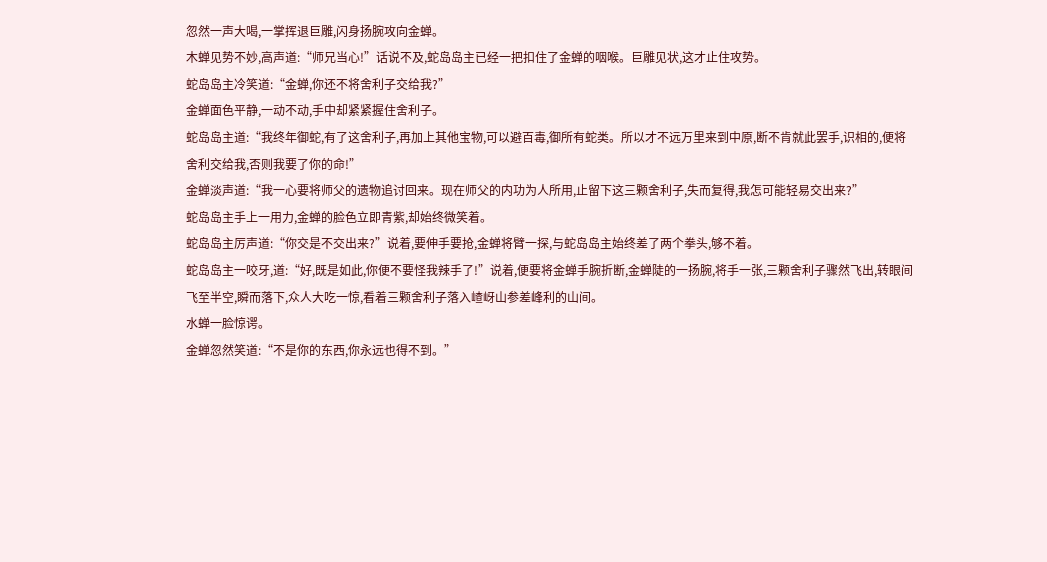忽然一声大喝,一掌挥退巨雕,闪身扬腕攻向金蝉。
木蝉见势不妙,高声道:“师兄当心!”话说不及,蛇岛岛主已经一把扣住了金蝉的咽喉。巨雕见状,这才止住攻势。
蛇岛岛主冷笑道:“金蝉,你还不将舍利子交给我?”
金蝉面色平静,一动不动,手中却紧紧握住舍利子。
蛇岛岛主道:“我终年御蛇,有了这舍利子,再加上其他宝物,可以避百毒,御所有蛇类。所以才不远万里来到中原,断不肯就此罢手,识相的,便将舍利交给我,否则我要了你的命!”
金蝉淡声道:“我一心要将师父的遗物追讨回来。现在师父的内功为人所用,止留下这三颗舍利子,失而复得,我怎可能轻易交出来?”
蛇岛岛主手上一用力,金蝉的脸色立即青紫,却始终微笑着。
蛇岛岛主厉声道:“你交是不交出来?”说着,要伸手要抢,金蝉将臂一探,与蛇岛岛主始终差了两个拳头,够不着。
蛇岛岛主一咬牙,道:“好,既是如此,你便不要怪我辣手了!”说着,便要将金蝉手腕折断,金蝉陡的一扬腕,将手一张,三颗舍利子骤然飞出,转眼间飞至半空,瞬而落下,众人大吃一惊,看着三颗舍利子落入嵖岈山参差峰利的山间。
水蝉一脸惊谔。
金蝉忽然笑道:“不是你的东西,你永远也得不到。”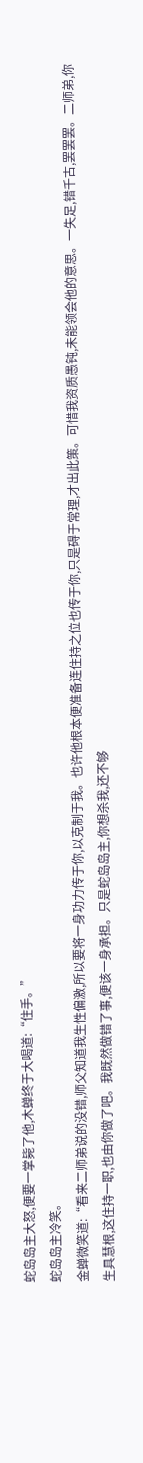蛇岛岛主大怒,便要一掌毙了他,木蝉终于大喝道:“住手。”
蛇岛岛主冷笑。
金蝉微笑道:“看来二师弟说的没错,师父知道我生性偏激,所以要将一身功力传于你,以克制于我。也许他根本便准备连住持之位也传于你,只是碍于常理,才出此策。可惜我资质愚钝,未能领会他的意思。一失足,错千古,罢罢罢。二师弟,你生具慧根,这住持一职,也由你做了吧。我既然做错了事,便该一身承担。只是蛇岛岛主,你想杀我,还不够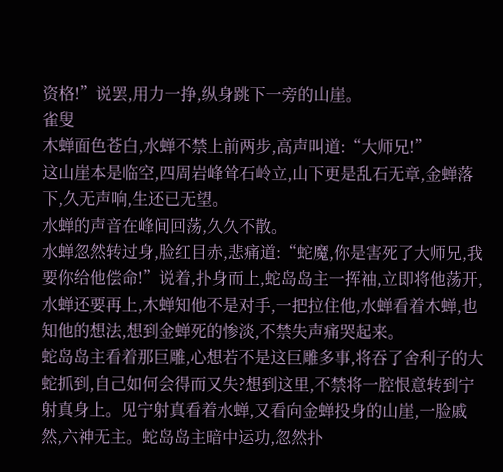资格!”说罢,用力一挣,纵身跳下一旁的山崖。
雀叟
木蝉面色苍白,水蝉不禁上前两步,高声叫道:“大师兄!”
这山崖本是临空,四周岩峰耸石岭立,山下更是乱石无章,金蝉落下,久无声响,生还已无望。
水蝉的声音在峰间回荡,久久不散。
水蝉忽然转过身,脸红目赤,悲痛道:“蛇魔,你是害死了大师兄,我要你给他偿命!”说着,扑身而上,蛇岛岛主一挥袖,立即将他荡开,水蝉还要再上,木蝉知他不是对手,一把拉住他,水蝉看着木蝉,也知他的想法,想到金蝉死的惨淡,不禁失声痛哭起来。
蛇岛岛主看着那巨雕,心想若不是这巨雕多事,将吞了舍利子的大蛇抓到,自己如何会得而又失?想到这里,不禁将一腔恨意转到宁射真身上。见宁射真看着水蝉,又看向金蝉投身的山崖,一脸戚然,六神无主。蛇岛岛主暗中运功,忽然扑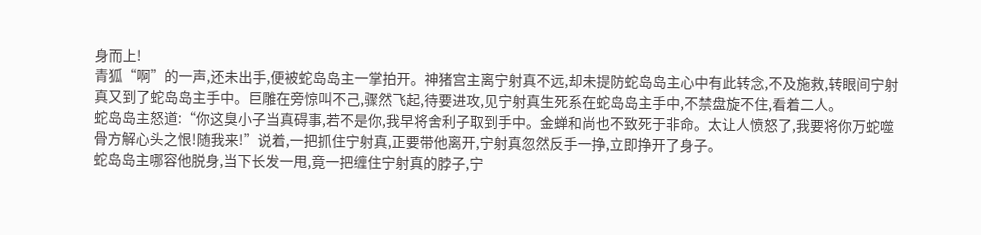身而上!
青狐“啊”的一声,还未出手,便被蛇岛岛主一掌拍开。神猪宫主离宁射真不远,却未提防蛇岛岛主心中有此转念,不及施救,转眼间宁射真又到了蛇岛岛主手中。巨雕在旁惊叫不己,骤然飞起,待要进攻,见宁射真生死系在蛇岛岛主手中,不禁盘旋不住,看着二人。
蛇岛岛主怒道:“你这臭小子当真碍事,若不是你,我早将舍利子取到手中。金蝉和尚也不致死于非命。太让人愤怒了,我要将你万蛇噬骨方解心头之恨!随我来!”说着,一把抓住宁射真,正要带他离开,宁射真忽然反手一挣,立即挣开了身子。
蛇岛岛主哪容他脱身,当下长发一甩,竟一把缠住宁射真的脖子,宁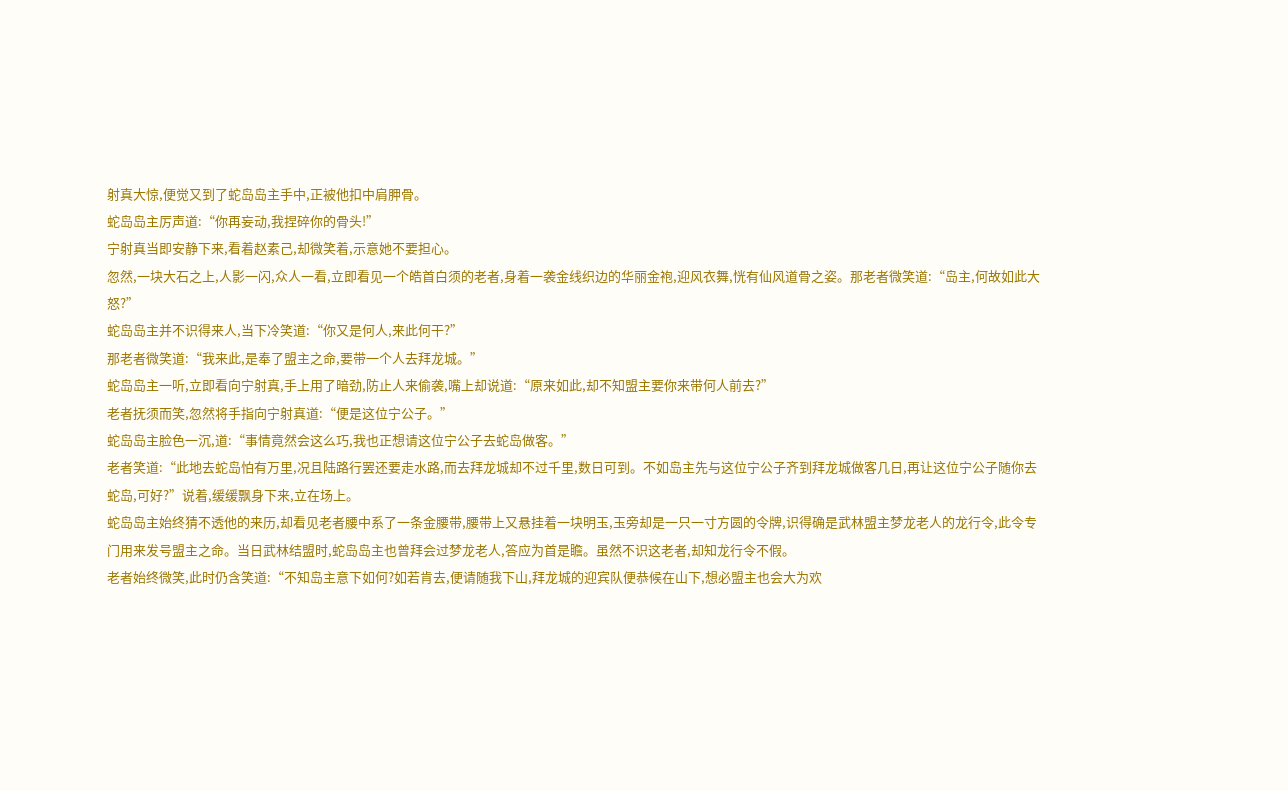射真大惊,便觉又到了蛇岛岛主手中,正被他扣中肩胛骨。
蛇岛岛主厉声道:“你再妄动,我捏碎你的骨头!”
宁射真当即安静下来,看着赵素己,却微笑着,示意她不要担心。
忽然,一块大石之上,人影一闪,众人一看,立即看见一个皓首白须的老者,身着一袭金线织边的华丽金袍,迎风衣舞,恍有仙风道骨之姿。那老者微笑道:“岛主,何故如此大怒?”
蛇岛岛主并不识得来人,当下冷笑道:“你又是何人,来此何干?”
那老者微笑道:“我来此,是奉了盟主之命,要带一个人去拜龙城。”
蛇岛岛主一听,立即看向宁射真,手上用了暗劲,防止人来偷袭,嘴上却说道:“原来如此,却不知盟主要你来带何人前去?”
老者抚须而笑,忽然将手指向宁射真道:“便是这位宁公子。”
蛇岛岛主脸色一沉,道:“事情竟然会这么巧,我也正想请这位宁公子去蛇岛做客。”
老者笑道:“此地去蛇岛怕有万里,况且陆路行罢还要走水路,而去拜龙城却不过千里,数日可到。不如岛主先与这位宁公子齐到拜龙城做客几日,再让这位宁公子随你去蛇岛,可好?”说着,缓缓飘身下来,立在场上。
蛇岛岛主始终猜不透他的来历,却看见老者腰中系了一条金腰带,腰带上又悬挂着一块明玉,玉旁却是一只一寸方圆的令牌,识得确是武林盟主梦龙老人的龙行令,此令专门用来发号盟主之命。当日武林结盟时,蛇岛岛主也曾拜会过梦龙老人,答应为首是瞻。虽然不识这老者,却知龙行令不假。
老者始终微笑,此时仍含笑道:“不知岛主意下如何?如若肯去,便请随我下山,拜龙城的迎宾队便恭候在山下,想必盟主也会大为欢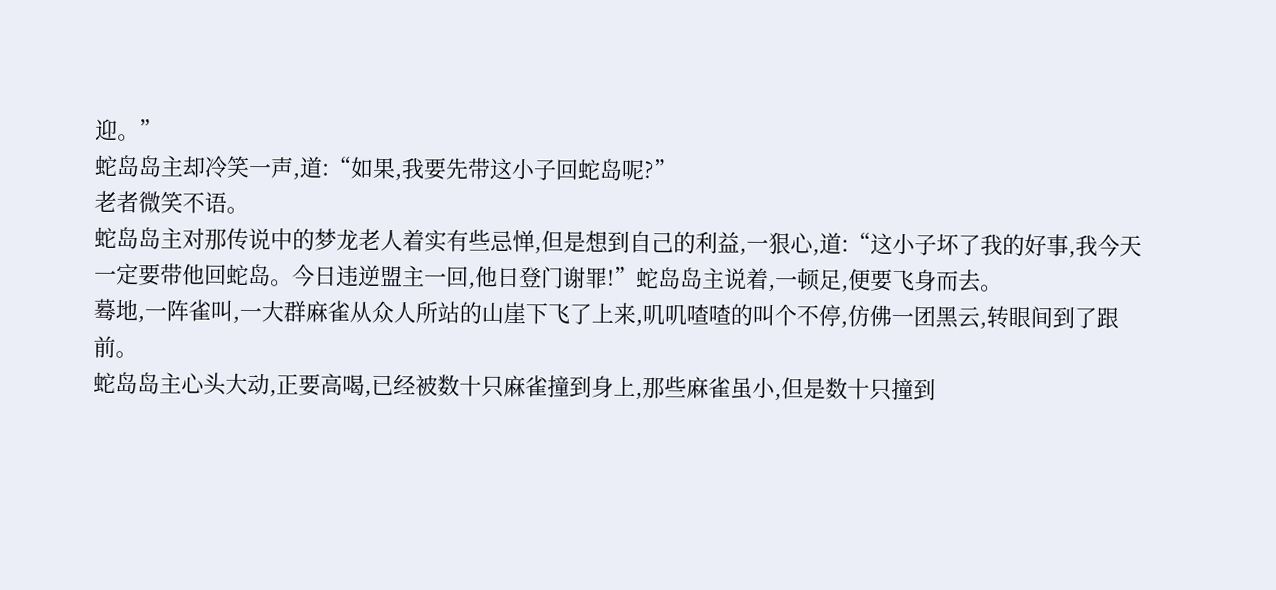迎。”
蛇岛岛主却冷笑一声,道:“如果,我要先带这小子回蛇岛呢?”
老者微笑不语。
蛇岛岛主对那传说中的梦龙老人着实有些忌惮,但是想到自己的利益,一狠心,道:“这小子坏了我的好事,我今天一定要带他回蛇岛。今日违逆盟主一回,他日登门谢罪!”蛇岛岛主说着,一顿足,便要飞身而去。
蓦地,一阵雀叫,一大群麻雀从众人所站的山崖下飞了上来,叽叽喳喳的叫个不停,仿佛一团黑云,转眼间到了跟前。
蛇岛岛主心头大动,正要高喝,已经被数十只麻雀撞到身上,那些麻雀虽小,但是数十只撞到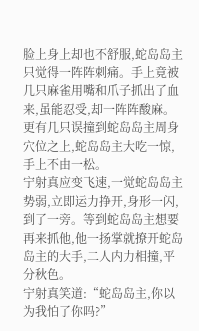脸上身上却也不舒服,蛇岛岛主只觉得一阵阵刺痛。手上竟被几只麻雀用嘴和爪子抓出了血来,虽能忍受,却一阵阵酸麻。更有几只误撞到蛇岛岛主周身穴位之上,蛇岛岛主大吃一惊,手上不由一松。
宁射真应变飞速,一觉蛇岛岛主势弱,立即运力挣开,身形一闪,到了一旁。等到蛇岛岛主想要再来抓他,他一扬掌就撩开蛇岛岛主的大手,二人内力相撞,平分秋色。
宁射真笑道:“蛇岛岛主,你以为我怕了你吗?”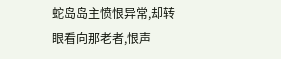蛇岛岛主愤恨异常,却转眼看向那老者,恨声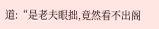道:“是老夫眼拙,竟然看不出阁